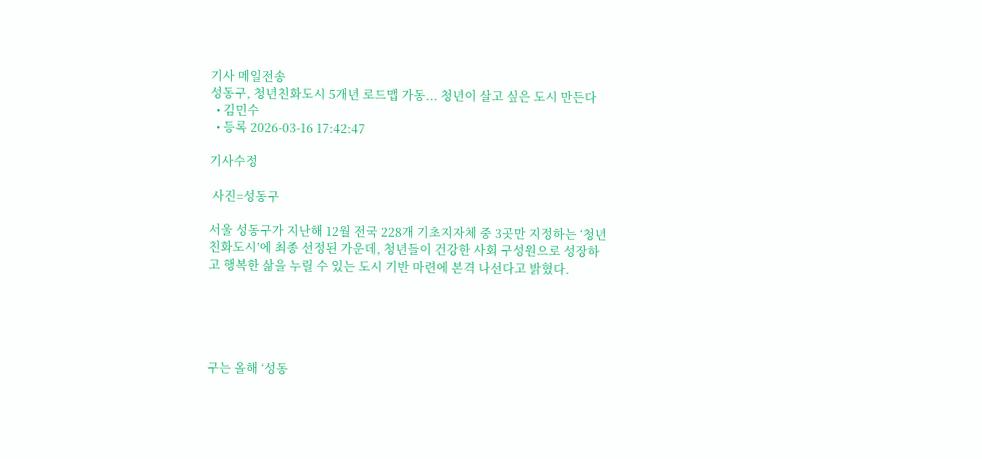기사 메일전송
성동구, 청년친화도시 5개년 로드맵 가동... 청년이 살고 싶은 도시 만든다
  • 김민수
  • 등록 2026-03-16 17:42:47

기사수정

 사진=성동구

서울 성동구가 지난해 12월 전국 228개 기초지자체 중 3곳만 지정하는 ‘청년친화도시’에 최종 선정된 가운데, 청년들이 건강한 사회 구성원으로 성장하고 행복한 삶을 누릴 수 있는 도시 기반 마련에 본격 나선다고 밝혔다.





구는 올해 ‘성동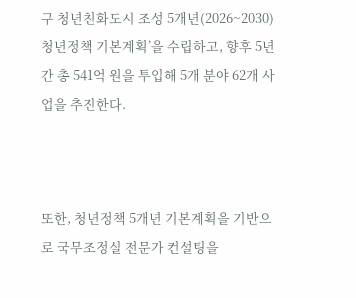구 청년친화도시 조성 5개년(2026~2030) 청년정책 기본계획’을 수립하고, 향후 5년간 총 541억 원을 투입해 5개 분야 62개 사업을 추진한다.



또한, 청년정책 5개년 기본계획을 기반으로 국무조정실 전문가 컨설팅을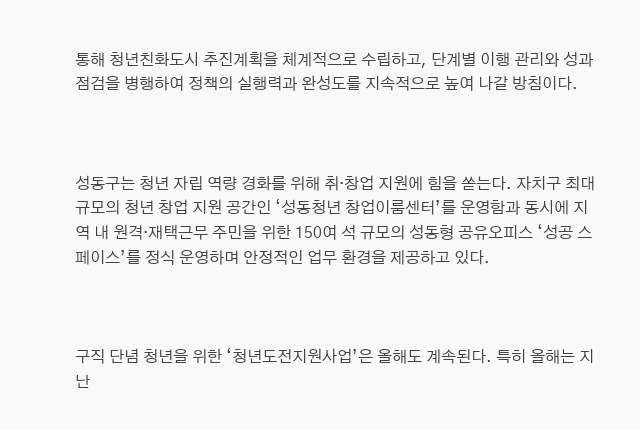통해 청년친화도시 추진계획을 체계적으로 수립하고, 단계별 이행 관리와 성과 점검을 병행하여 정책의 실행력과 완성도를 지속적으로 높여 나갈 방침이다.



성동구는 청년 자립 역량 경화를 위해 취·창업 지원에 힘을 쏟는다. 자치구 최대 규모의 청년 창업 지원 공간인 ‘성동청년 창업이룸센터’를 운영함과 동시에 지역 내 원격·재택근무 주민을 위한 150여 석 규모의 성동형 공유오피스 ‘성공 스페이스’를 정식 운영하며 안정적인 업무 환경을 제공하고 있다.



구직 단념 청년을 위한 ‘청년도전지원사업’은 올해도 계속된다. 특히 올해는 지난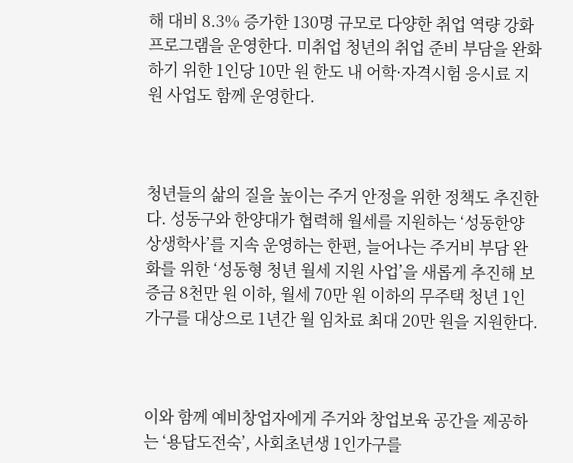해 대비 8.3% 증가한 130명 규모로 다양한 취업 역량 강화 프로그램을 운영한다. 미취업 청년의 취업 준비 부담을 완화하기 위한 1인당 10만 원 한도 내 어학·자격시험 응시료 지원 사업도 함께 운영한다.



청년들의 삶의 질을 높이는 주거 안정을 위한 정책도 추진한다. 성동구와 한양대가 협력해 월세를 지원하는 ‘성동한양 상생학사’를 지속 운영하는 한편, 늘어나는 주거비 부담 완화를 위한 ‘성동형 청년 월세 지원 사업’을 새롭게 추진해 보증금 8천만 원 이하, 월세 70만 원 이하의 무주택 청년 1인가구를 대상으로 1년간 월 임차료 최대 20만 원을 지원한다.



이와 함께 예비창업자에게 주거와 창업보육 공간을 제공하는 ‘용답도전숙’, 사회초년생 1인가구를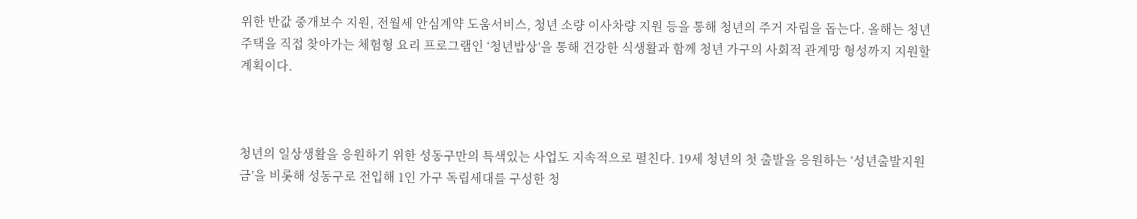위한 반값 중개보수 지원, 전월세 안심계약 도움서비스, 청년 소량 이사차량 지원 등을 통해 청년의 주거 자립을 돕는다. 올해는 청년주택을 직접 찾아가는 체험형 요리 프로그램인 ‘청년밥상’을 통해 건강한 식생활과 함께 청년 가구의 사회적 관계망 형성까지 지원할 계획이다.



청년의 일상생활을 응원하기 위한 성동구만의 특색있는 사업도 지속적으로 펼친다. 19세 청년의 첫 출발을 응원하는 ‘성년출발지원금’을 비롯해 성동구로 전입해 1인 가구 독립세대를 구성한 청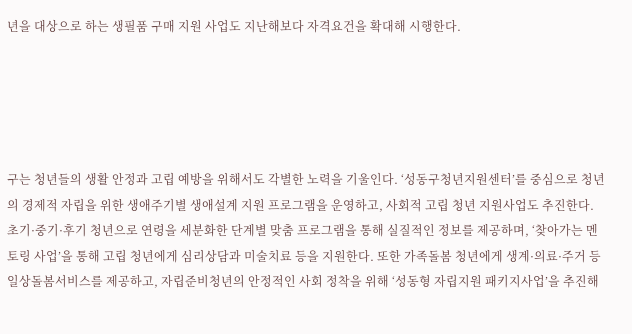년을 대상으로 하는 생필품 구매 지원 사업도 지난해보다 자격요건을 확대해 시행한다.





구는 청년들의 생활 안정과 고립 예방을 위해서도 각별한 노력을 기울인다. ‘성동구청년지원센터’를 중심으로 청년의 경제적 자립을 위한 생애주기별 생애설계 지원 프로그램을 운영하고, 사회적 고립 청년 지원사업도 추진한다. 초기·중기·후기 청년으로 연령을 세분화한 단계별 맞춤 프로그램을 통해 실질적인 정보를 제공하며, ‘찾아가는 멘토링 사업’을 통해 고립 청년에게 심리상담과 미술치료 등을 지원한다. 또한 가족돌봄 청년에게 생계·의료·주거 등 일상돌봄서비스를 제공하고, 자립준비청년의 안정적인 사회 정착을 위해 ‘성동형 자립지원 패키지사업’을 추진해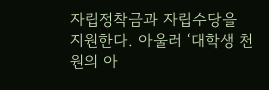자립정착금과 자립수당을 지원한다. 아울러 ‘대학생 천원의 아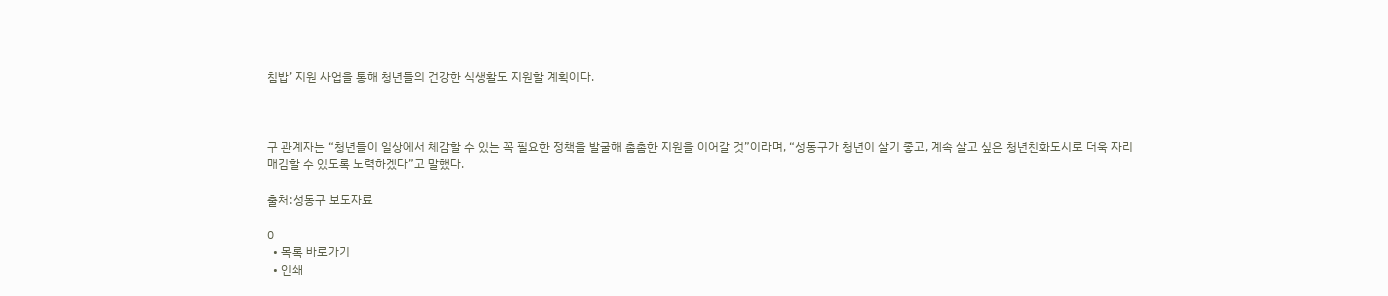침밥’ 지원 사업을 통해 청년들의 건강한 식생활도 지원할 계획이다.



구 관계자는 “청년들이 일상에서 체감할 수 있는 꼭 필요한 정책을 발굴해 촘촘한 지원을 이어갈 것”이라며, “성동구가 청년이 살기 좋고, 계속 살고 싶은 청년친화도시로 더욱 자리매김할 수 있도록 노력하겠다”고 말했다.

출처:성동구 보도자료

0
  • 목록 바로가기
  • 인쇄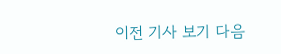이전 기사 보기 다음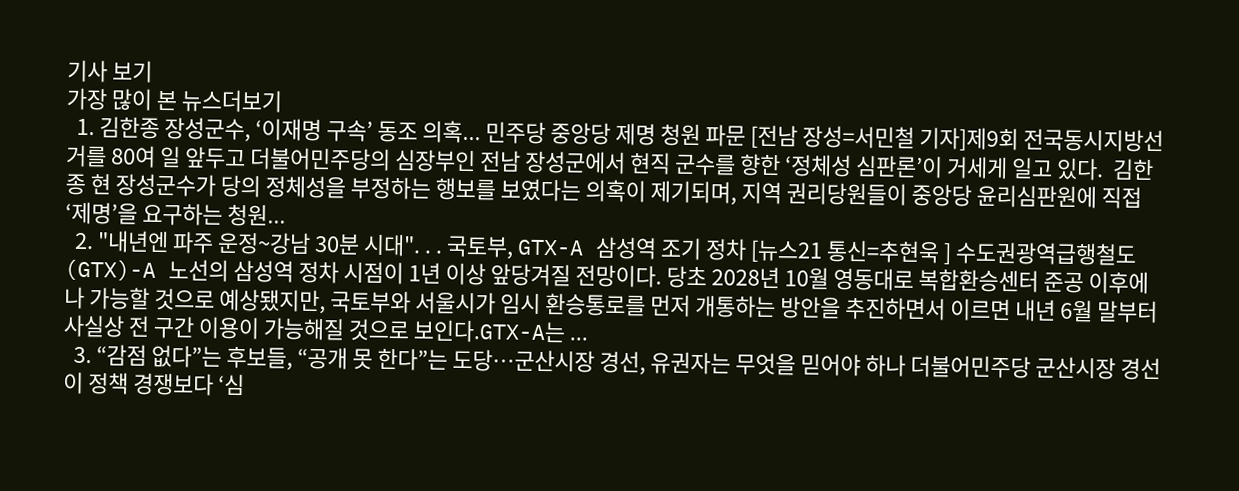기사 보기
가장 많이 본 뉴스더보기
  1. 김한종 장성군수, ‘이재명 구속’ 동조 의혹... 민주당 중앙당 제명 청원 파문 [전남 장성=서민철 기자]제9회 전국동시지방선거를 80여 일 앞두고 더불어민주당의 심장부인 전남 장성군에서 현직 군수를 향한 ‘정체성 심판론’이 거세게 일고 있다.  김한종 현 장성군수가 당의 정체성을 부정하는 행보를 보였다는 의혹이 제기되며, 지역 권리당원들이 중앙당 윤리심판원에 직접 ‘제명’을 요구하는 청원...
  2. "내년엔 파주 운정~강남 30분 시대". . . 국토부, GTX-A 삼성역 조기 정차 [뉴스21 통신=추현욱 ] 수도권광역급행철도(GTX)-A 노선의 삼성역 정차 시점이 1년 이상 앞당겨질 전망이다. 당초 2028년 10월 영동대로 복합환승센터 준공 이후에나 가능할 것으로 예상됐지만, 국토부와 서울시가 임시 환승통로를 먼저 개통하는 방안을 추진하면서 이르면 내년 6월 말부터 사실상 전 구간 이용이 가능해질 것으로 보인다.GTX-A는 ...
  3. “감점 없다”는 후보들, “공개 못 한다”는 도당…군산시장 경선, 유권자는 무엇을 믿어야 하나 더불어민주당 군산시장 경선이 정책 경쟁보다 ‘심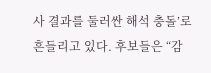사 결과를 둘러싼 해석 충돌’로 흔들리고 있다. 후보들은 “감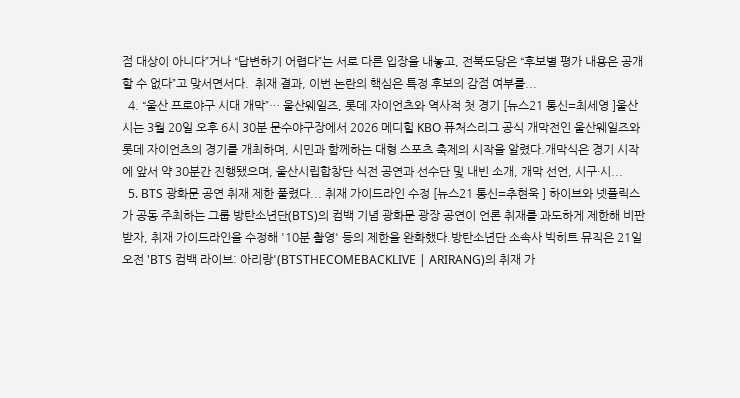점 대상이 아니다”거나 “답변하기 어렵다”는 서로 다른 입장을 내놓고, 전북도당은 “후보별 평가 내용은 공개할 수 없다”고 맞서면서다.  취재 결과, 이번 논란의 핵심은 특정 후보의 감점 여부를...
  4. “울산 프로야구 시대 개막”… 울산웨일즈, 롯데 자이언츠와 역사적 첫 경기 [뉴스21 통신=최세영 ]울산시는 3월 20일 오후 6시 30분 문수야구장에서 2026 메디힐 KBO 퓨처스리그 공식 개막전인 울산웨일즈와 롯데 자이언츠의 경기를 개최하며, 시민과 함께하는 대형 스포츠 축제의 시작을 알렸다.개막식은 경기 시작에 앞서 약 30분간 진행됐으며, 울산시립합창단 식전 공연과 선수단 및 내빈 소개, 개막 선언, 시구·시...
  5. BTS 광화문 공연 취재 제한 풀렸다... 취재 가이드라인 수정 [뉴스21 통신=추현욱 ] 하이브와 넷플릭스가 공동 주최하는 그룹 방탄소년단(BTS)의 컴백 기념 광화문 광장 공연이 언론 취재를 과도하게 제한해 비판받자, 취재 가이드라인을 수정해 '10분 촬영' 등의 제한을 완화했다.방탄소년단 소속사 빅히트 뮤직은 21일 오전 'BTS 컴백 라이브: 아리랑'(BTSTHECOMEBACKLIVE | ARIRANG)의 취재 가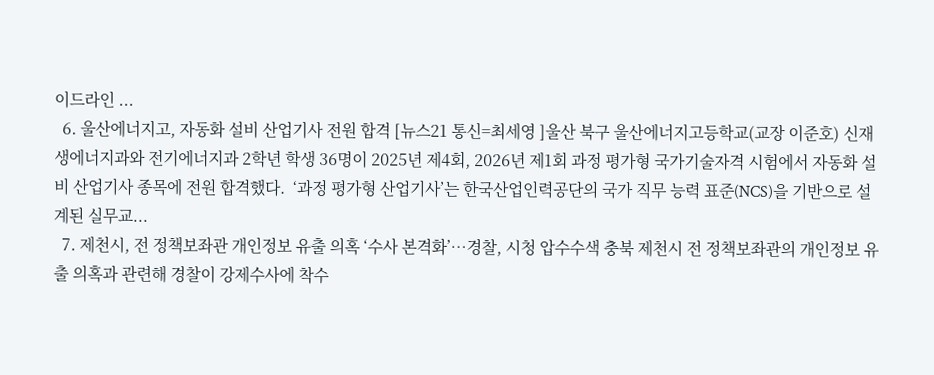이드라인 ...
  6. 울산에너지고, 자동화 설비 산업기사 전원 합격 [뉴스21 통신=최세영 ]울산 북구 울산에너지고등학교(교장 이준호) 신재생에너지과와 전기에너지과 2학년 학생 36명이 2025년 제4회, 2026년 제1회 과정 평가형 국가기술자격 시험에서 자동화 설비 산업기사 종목에 전원 합격했다.  ‘과정 평가형 산업기사’는 한국산업인력공단의 국가 직무 능력 표준(NCS)을 기반으로 설계된 실무교...
  7. 제천시, 전 정책보좌관 개인정보 유출 의혹 ‘수사 본격화’…경찰, 시청 압수수색 충북 제천시 전 정책보좌관의 개인정보 유출 의혹과 관련해 경찰이 강제수사에 착수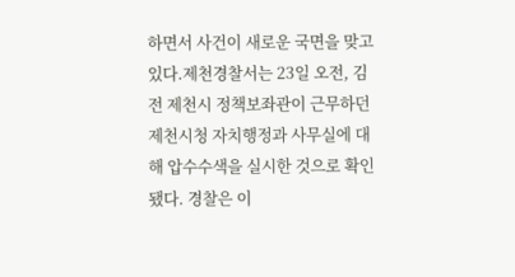하면서 사건이 새로운 국면을 맞고 있다.제천경찰서는 23일 오전, 김 전 제천시 정책보좌관이 근무하던 제천시청 자치행정과 사무실에 대해 압수수색을 실시한 것으로 확인됐다. 경찰은 이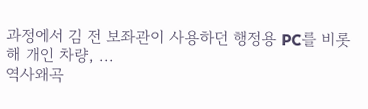과정에서 김 전 보좌관이 사용하던 행정용 PC를 비롯해 개인 차량, ...
역사왜곡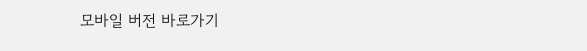모바일 버전 바로가기